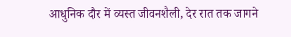आधुनिक दौर में व्यस्त जीवनशैली, देर रात तक जागने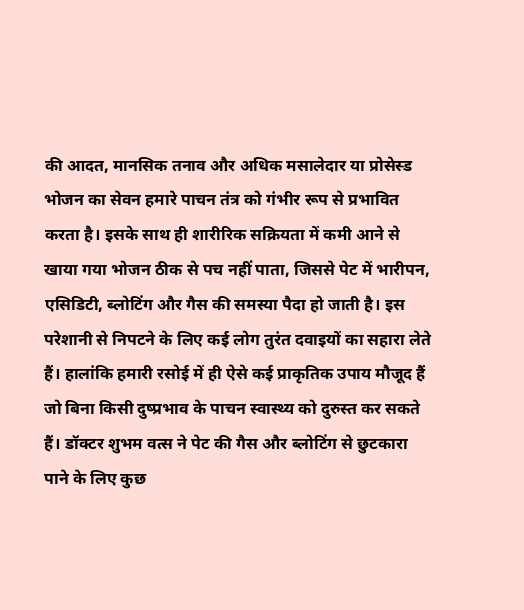की आदत, मानसिक तनाव और अधिक मसालेदार या प्रोसेस्ड भोजन का सेवन हमारे पाचन तंत्र को गंभीर रूप से प्रभावित करता है। इसके साथ ही शारीरिक सक्रियता में कमी आने से खाया गया भोजन ठीक से पच नहीं पाता, जिससे पेट में भारीपन, एसिडिटी, ब्लोटिंग और गैस की समस्या पैदा हो जाती है। इस परेशानी से निपटने के लिए कई लोग तुरंत दवाइयों का सहारा लेते हैं। हालांकि हमारी रसोई में ही ऐसे कई प्राकृतिक उपाय मौजूद हैं जो बिना किसी दुष्प्रभाव के पाचन स्वास्थ्य को दुरुस्त कर सकते हैं। डॉक्टर शुभम वत्स ने पेट की गैस और ब्लोटिंग से छुटकारा पाने के लिए कुछ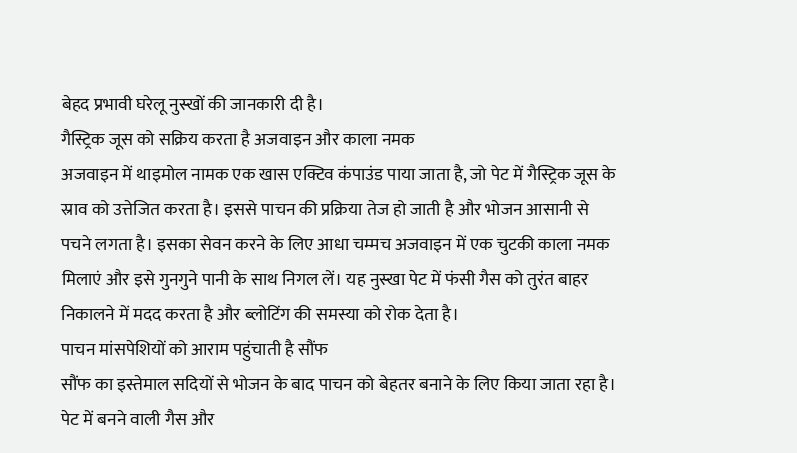बेहद प्रभावी घरेलू नुस्खों की जानकारी दी है।
गैस्ट्रिक जूस को सक्रिय करता है अजवाइन और काला नमक
अजवाइन में थाइमोल नामक एक खास एक्टिव कंपाउंड पाया जाता है, जो पेट में गैस्ट्रिक जूस के स्राव को उत्तेजित करता है। इससे पाचन की प्रक्रिया तेज हो जाती है और भोजन आसानी से पचने लगता है। इसका सेवन करने के लिए आधा चम्मच अजवाइन में एक चुटकी काला नमक मिलाएं और इसे गुनगुने पानी के साथ निगल लें। यह नुस्खा पेट में फंसी गैस को तुरंत बाहर निकालने में मदद करता है और ब्लोटिंग की समस्या को रोक देता है।
पाचन मांसपेशियों को आराम पहुंचाती है सौंफ
सौंफ का इस्तेमाल सदियों से भोजन के बाद पाचन को बेहतर बनाने के लिए किया जाता रहा है। पेट में बनने वाली गैस और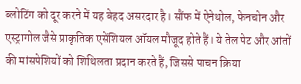ब्लोटिंग को दूर करने में यह बेहद असरदार है। सौंफ में ऐनेथोल, फेनचोन और एस्ट्रागोल जैसे प्राकृतिक एसेंशियल ऑयल मौजूद होते हैं। ये तेल पेट और आंतों की मांसपेशियों को शिथिलता प्रदान करते हैं, जिससे पाचन क्रिया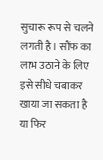सुचारू रूप से चलने लगती है। सौंफ का लाभ उठाने के लिए इसे सीधे चबाकर खाया जा सकता है या फिर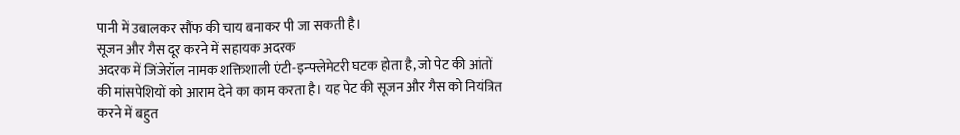पानी में उबालकर सौंफ की चाय बनाकर पी जा सकती है।
सूजन और गैस दूर करने में सहायक अदरक
अदरक में जिंजेरॉल नामक शक्तिशाली एंटी-इन्फ्लेमेटरी घटक होता है, जो पेट की आंतों की मांसपेशियों को आराम देने का काम करता है। यह पेट की सूजन और गैस को नियंत्रित करने में बहुत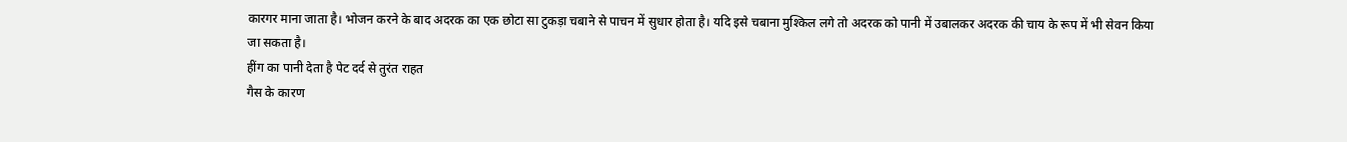कारगर माना जाता है। भोजन करने के बाद अदरक का एक छोटा सा टुकड़ा चबाने से पाचन में सुधार होता है। यदि इसे चबाना मुश्किल लगे तो अदरक को पानी में उबालकर अदरक की चाय के रूप में भी सेवन किया जा सकता है।
हींग का पानी देता है पेट दर्द से तुरंत राहत
गैस के कारण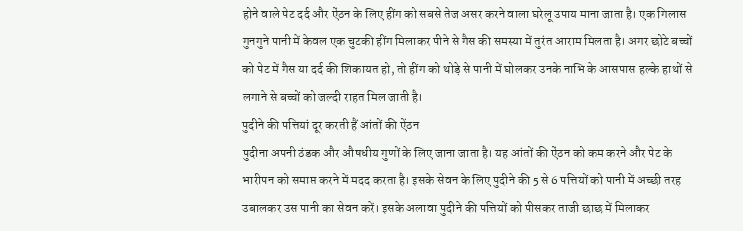होने वाले पेट दर्द और ऐंठन के लिए हींग को सबसे तेज असर करने वाला घरेलू उपाय माना जाता है। एक गिलास गुनगुने पानी में केवल एक चुटकी हींग मिलाकर पीने से गैस की समस्या में तुरंत आराम मिलता है। अगर छोटे बच्चों को पेट में गैस या दर्द की शिकायत हो, तो हींग को थोड़े से पानी में घोलकर उनके नाभि के आसपास हल्के हाथों से लगाने से बच्चों को जल्दी राहत मिल जाती है।
पुदीने की पत्तियां दूर करती हैं आंतों की ऐंठन
पुदीना अपनी ठंडक और औषधीय गुणों के लिए जाना जाता है। यह आंतों की ऐंठन को कम करने और पेट के भारीपन को समाप्त करने में मदद करता है। इसके सेवन के लिए पुदीने की 5 से 6 पत्तियों को पानी में अच्छी तरह उबालकर उस पानी का सेवन करें। इसके अलावा पुदीने की पत्तियों को पीसकर ताजी छाछ में मिलाकर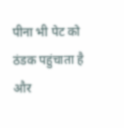पीना भी पेट को ठंडक पहुंचाता है और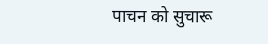पाचन को सुचारू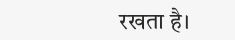रखता है।